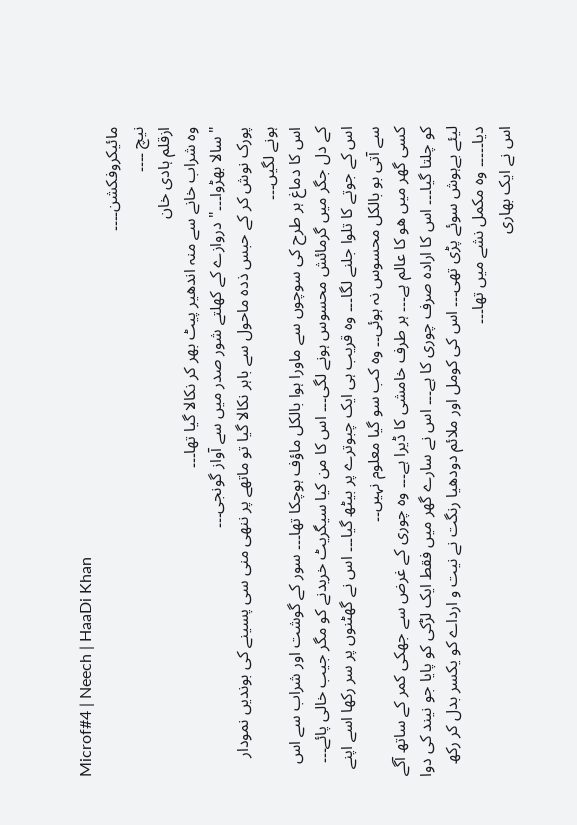Microf#4 | Neech | HaaDi Khan
مائیکروفکشن۔۔۔۔
نیچ ۔۔۔۔
ازقلم ہادی خان
وہ شراب خانے سے منہ اندھیر پیٹ بھر کر نکالا گیا تھا۔۔۔
"سالا بھڑوا۔۔۔" دروازے کے کھلتے شور صدر میں سے آواز گونجی۔۔۔
پورک نوش کر کے حبس ذدہ ماحول سے باہر نکالا گیا تو ماتھے پر ننھی منی سی پسینے کی بوندیں نمودار ہونے لگیں۔۔۔
اس کا دماغ ہر طرح کی سوچوں سے ماورا ہوا بالکل ماؤف ہوچکا تھا۔۔۔ سور کے گوشت اور شراب سے اس کے دل جگر میں گرمائش محسوس ہونے لگی۔۔۔ اس کا من کیا سیگریٹ خریدنے کو مگر جیب خالی پائے۔۔۔ اس کے جوتے کا تلوا جلنے لگا۔۔۔ وہ قریب ہی ایک چبوترے پر بیٹھ گیا۔۔۔ اس نے گھٹنوں پر سر رکھا اسے اپنے سے آتی بو بالکل محسوس نہ ہوئی۔۔ وہ کب سو گیا معلوم نہیں۔۔
کسی گھر میں ھو کا عالم ہے۔۔۔ ہر طرف خامشی کا ڈیرا ہے۔۔۔ وہ چوری کے غرض سے جھکی کمر کے ساتھ آگے کو چلتا گیا۔۔۔ اس کا ارادہ صرف چوری کا ہے۔۔۔ اس نے سارے گھر میں فقط ایک لڑکی کو پایا جو نیند کی دوا لیئے بےہوش سوئے پڑی تھی۔۔۔ اس کی کومل اور ملائم دودھیا رنگت نے نیت و ارداے کو یکسر بدل کر رکھ دیا۔۔۔۔۔ وہ مکمل نشے میں تھا۔۔۔
اس نے ایک بھاری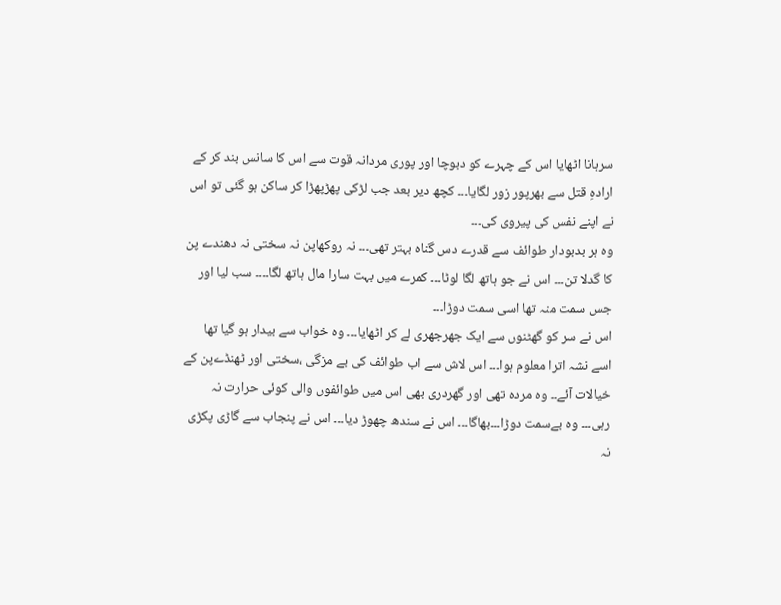سرہانا اٹھایا اس کے چہرے کو دبوچا اور پوری مردانہ قوت سے اس کا سانس بند کر کے ارادہِ قتل سے بھرپور زور لگایا۔۔۔ کچھ دیر بعد جب لڑکی پھڑپھڑا کر ساکن ہو گئی تو اس نے اپنے نفس کی پیروی کی۔۔۔
وہ ہر بدبودار طوائف سے قدرے دس گناہ بہتر تھی۔۔۔ نہ روکھاپن نہ سختی نہ دھندے پن کا گدلا تن۔۔۔ اس نے جو ہاتھ لگا لوٹا۔۔۔ کمرے میں بہت سارا مال ہاتھ لگا۔۔۔۔ سب لیا اور جس سمت منہ تھا اسی سمت دوڑا۔۔۔
اس نے سر کو گھٹنوں سے ایک جھرجھری لے کر اٹھایا۔۔۔ وہ خواب سے بیدار ہو گیا تھا اسے نشہ اترا معلوم ہوا۔۔۔ اس لاش سے اب طوائف کی بے مزگی ،سختی اور ٹھنڈےپن کے خیالات آئے۔۔ وہ مردہ تھی اور گھردری بھی اس میں طوائفوں والی کوئی حرارت نہ رہی۔۔۔ وہ بےسمت دوڑا۔۔۔بھاگا۔۔۔ اس نے سندھ چھوڑ دیا۔۔۔ اس نے پنجاب سے گاڑی پکڑی نہ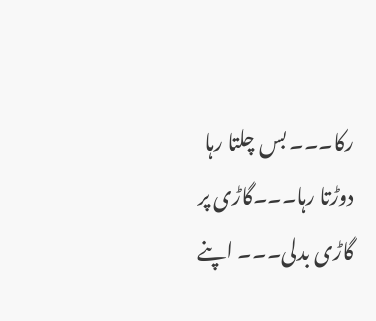رکا۔۔۔ بس چلتا رہا دوڑتا رہا۔۔۔گاڑی پر گاڑی بدلی۔۔۔ اپنے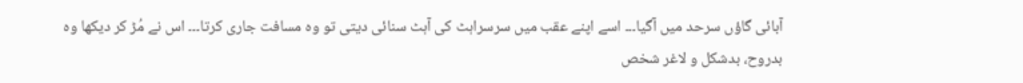آبائی گاؤں سرحد میں آگیا۔۔۔ اسے اپنے عقب میں سرسراہٹ کی آہٹ سنائی دیتی تو وہ مسافت جاری کرتا۔۔۔ اس نے مُڑ کر دیکھا وہ بدروح، بدشکل و لاغر شخص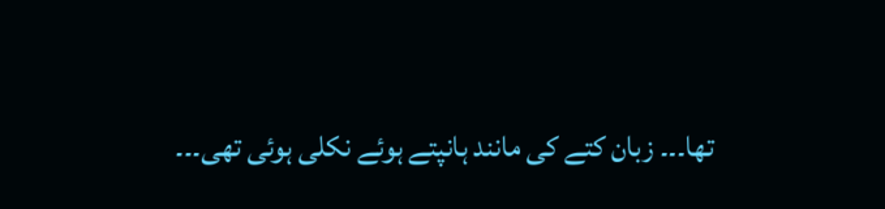تھا۔۔۔ زبان کتے کی مانند ہانپتے ہوئے نکلی ہوئی تھی۔۔۔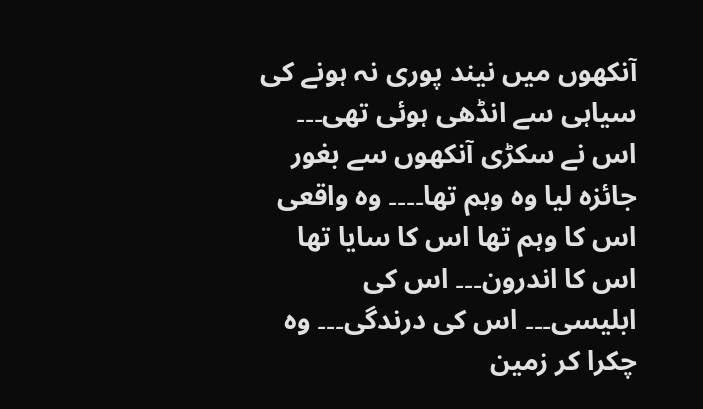آنکھوں میں نیند پوری نہ ہونے کی سیاہی سے انڈھی ہوئی تھی۔۔۔ اس نے سکڑی آنکھوں سے بغور جائزہ لیا وہ وہم تھا۔۔۔۔ وہ واقعی اس کا وہم تھا اس کا سایا تھا اس کا اندرون۔۔۔ اس کی ابلیسی۔۔۔ اس کی درندگی۔۔۔ وہ چکرا کر زمین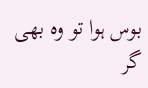بوس ہوا تو وہ بھی گر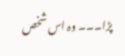پڑا۔۔۔ وہ اس شخص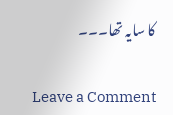کا سایہ تھا۔۔۔

Leave a Comment